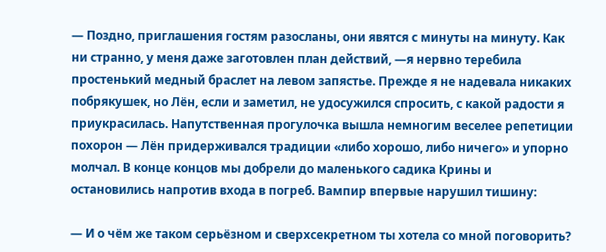— Поздно, приглашения гостям разосланы, они явятся с минуты на минуту. Как ни странно, у меня даже заготовлен план действий, —я нервно теребила простенький медный браслет на левом запястье. Прежде я не надевала никаких побрякушек, но Лён, если и заметил, не удосужился спросить, с какой радости я приукрасилась. Напутственная прогулочка вышла немногим веселее репетиции похорон — Лён придерживался традиции «либо хорошо, либо ничего» и упорно молчал. В конце концов мы добрели до маленького садика Крины и остановились напротив входа в погреб. Вампир впервые нарушил тишину:

— И о чём же таком серьёзном и сверхсекретном ты хотела со мной поговорить?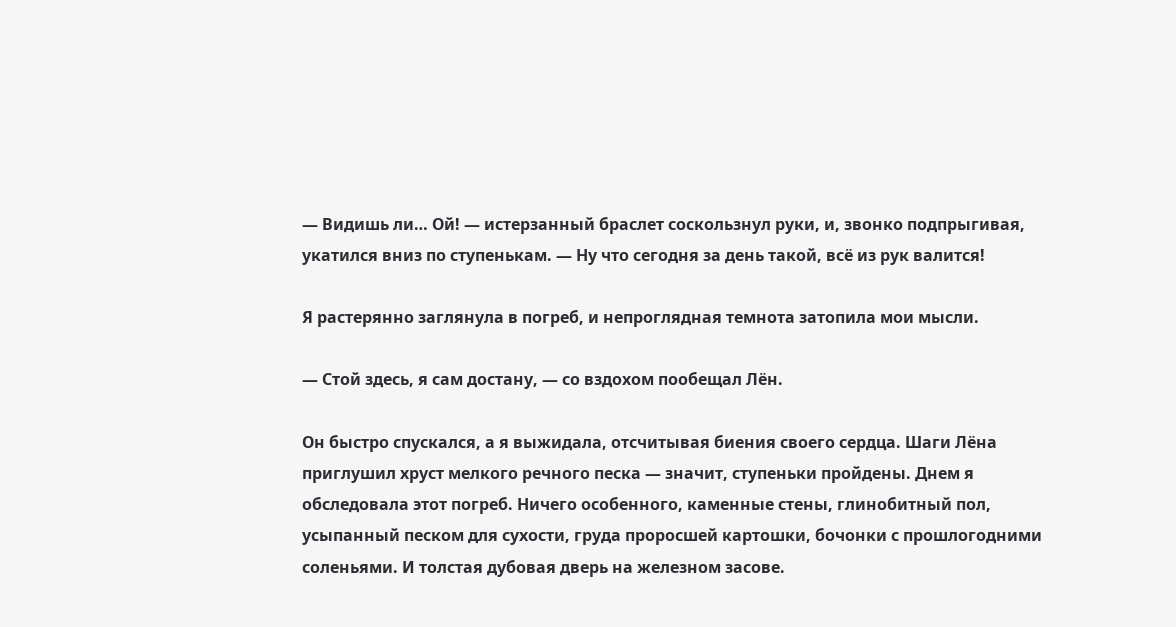— Видишь ли… Ой! — истерзанный браслет соскользнул руки, и, звонко подпрыгивая, укатился вниз по ступенькам. — Ну что сегодня за день такой, всё из рук валится!

Я растерянно заглянула в погреб, и непроглядная темнота затопила мои мысли.

— Стой здесь, я сам достану, — со вздохом пообещал Лён.

Он быстро спускался, а я выжидала, отсчитывая биения своего сердца. Шаги Лёна приглушил хруст мелкого речного песка — значит, ступеньки пройдены. Днем я обследовала этот погреб. Ничего особенного, каменные стены, глинобитный пол, усыпанный песком для сухости, груда проросшей картошки, бочонки с прошлогодними соленьями. И толстая дубовая дверь на железном засове.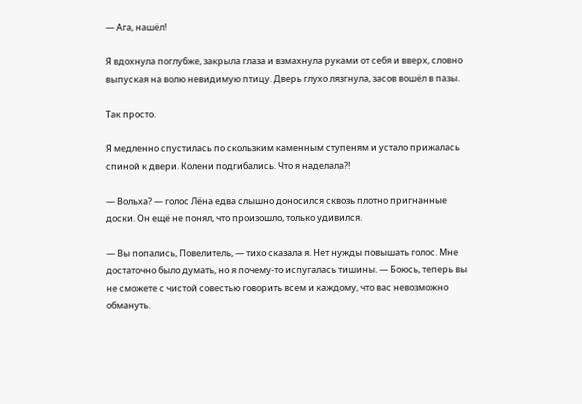— Ага, нашёл!

Я вдохнула поглубже, закрыла глаза и взмахнула руками от себя и вверх, словно выпуская на волю невидимую птицу. Дверь глухо лязгнула, засов вошёл в пазы.

Так просто.

Я медленно спустилась по скользким каменным ступеням и устало прижалась спиной к двери. Колени подгибались. Что я наделала?!

— Вольха? — голос Лёна едва слышно доносился сквозь плотно пригнанные доски. Он ещё не понял, что произошло, только удивился.

— Вы попались, Повелитель, — тихо сказала я. Нет нужды повышать голос. Мне достаточно было думать, но я почему-то испугалась тишины. — Боюсь, теперь вы не сможете с чистой совестью говорить всем и каждому, что вас невозможно обмануть.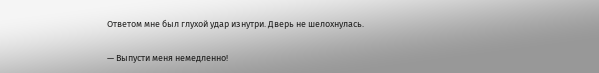Ответом мне был глухой удар изнутри. Дверь не шелохнулась.

— Выпусти меня немедленно!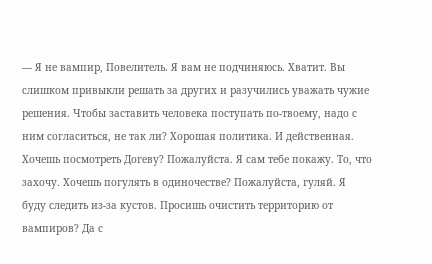— Я не вампир, Повелитель. Я вам не подчиняюсь. Хватит. Вы слишком привыкли решать за других и разучились уважать чужие решения. Чтобы заставить человека поступать по-твоему, надо с ним согласиться, не так ли? Хорошая политика. И действенная. Хочешь посмотреть Догеву? Пожалуйста. Я сам тебе покажу. То, что захочу. Хочешь погулять в одиночестве? Пожалуйста, гуляй. Я буду следить из-за кустов. Просишь очистить территорию от вампиров? Да с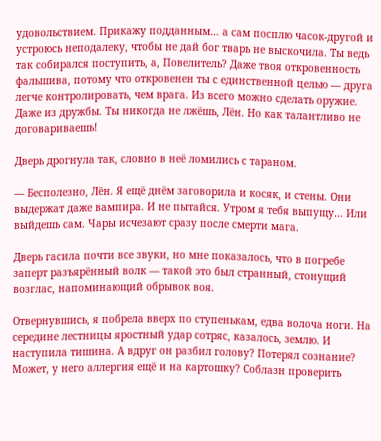удовольствием. Прикажу подданным… а сам посплю часок-другой и устроюсь неподалеку, чтобы не дай бог тварь не выскочила. Ты ведь так собирался поступить, а, Повелитель? Даже твоя откровенность фальшива, потому что откровенен ты с единственной целью — друга легче контролировать, чем врага. Из всего можно сделать оружие. Даже из дружбы. Ты никогда не лжёшь, Лён. Но как талантливо не договариваешь!

Дверь дрогнула так, словно в неё ломились с тараном.

— Бесполезно, Лён. Я ещё днём заговорила и косяк, и стены. Они выдержат даже вампира. И не пытайся. Утром я тебя выпущу… Или выйдешь сам. Чары исчезают сразу после смерти мага.

Дверь гасила почти все звуки, но мне показалось, что в погребе заперт разъярённый волк — такой это был странный, стонущий возглас, напоминающий обрывок воя.

Отвернувшись, я побрела вверх по ступенькам, едва волоча ноги. На середине лестницы яростный удар сотряс, казалось, землю. И наступила тишина. А вдруг он разбил голову? Потерял сознание? Может, у него аллергия ещё и на картошку? Соблазн проверить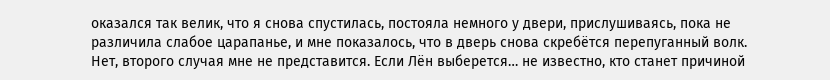оказался так велик, что я снова спустилась, постояла немного у двери, прислушиваясь, пока не различила слабое царапанье, и мне показалось, что в дверь снова скребётся перепуганный волк. Нет, второго случая мне не представится. Если Лён выберется… не известно, кто станет причиной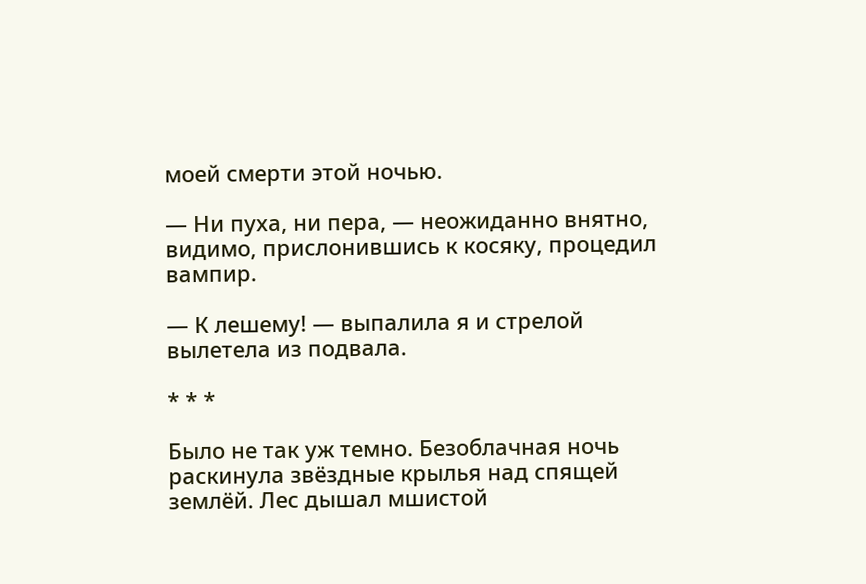моей смерти этой ночью.

— Ни пуха, ни пера, — неожиданно внятно, видимо, прислонившись к косяку, процедил вампир.

— К лешему! — выпалила я и стрелой вылетела из подвала.

* * *

Было не так уж темно. Безоблачная ночь раскинула звёздные крылья над спящей землёй. Лес дышал мшистой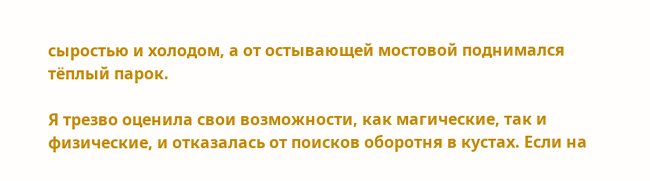сыростью и холодом, а от остывающей мостовой поднимался тёплый парок.

Я трезво оценила свои возможности, как магические, так и физические, и отказалась от поисков оборотня в кустах. Если на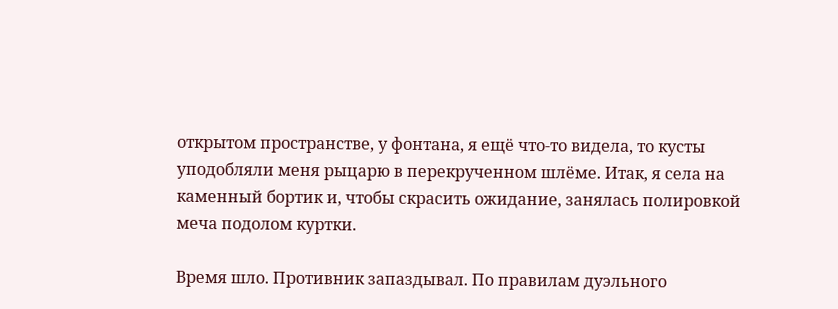открытом пространстве, у фонтана, я ещё что-то видела, то кусты уподобляли меня рыцарю в перекрученном шлёме. Итак, я села на каменный бортик и, чтобы скрасить ожидание, занялась полировкой меча подолом куртки.

Время шло. Противник запаздывал. По правилам дуэльного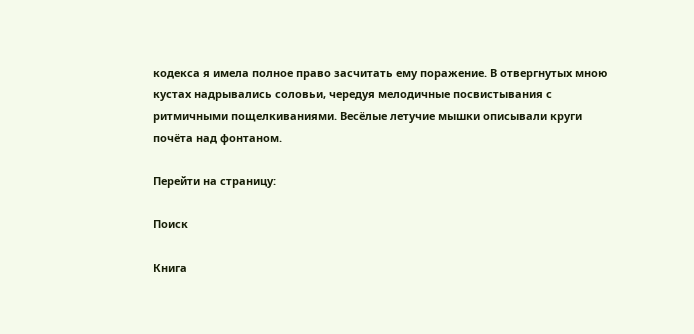кодекса я имела полное право засчитать ему поражение. В отвергнутых мною кустах надрывались соловьи, чередуя мелодичные посвистывания с ритмичными пощелкиваниями. Весёлые летучие мышки описывали круги почёта над фонтаном.

Перейти на страницу:

Поиск

Книга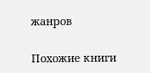жанров

Похожие книги